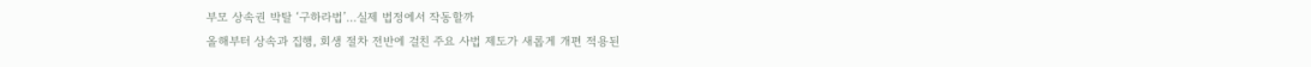부모 상속권 박탈 ‘구하라법’…실제 법정에서 작동할까
올해부터 상속과 집행, 회생 절차 전반에 걸친 주요 사법 제도가 새롭게 개편 적용된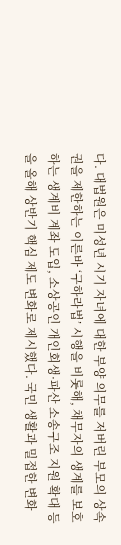다. 대법원은 미성년 시기 자녀에 대한 부양 의무를 저버린 부모의 상속권을 제한하는 이른바 ‘구하라법’ 시행을 비롯해, 채무자의 생계를 보호하는 생계비 계좌 도입, 소상공인 개인회생·파산 소송구조 지원 확대 등을 올해 상반기 핵심 제도 변화로 제시했다. 국민 생활과 밀접한 변화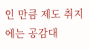인 만큼 제도 취지에는 공감대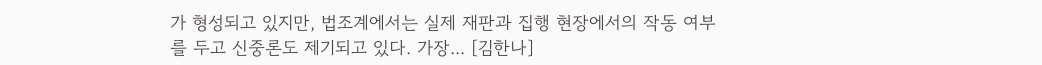가 형성되고 있지만, 법조계에서는 실제 재판과 집행 현장에서의 작동 여부를 두고 신중론도 제기되고 있다. 가장... [김한나]